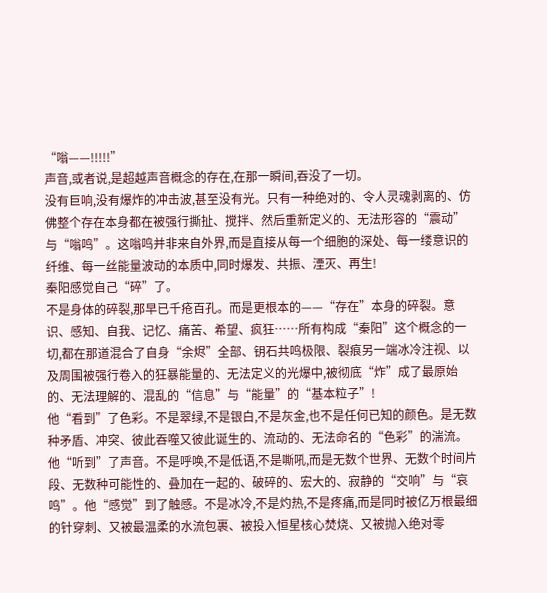“嗡——!!!!!”
声音,或者说,是超越声音概念的存在,在那一瞬间,吞没了一切。
没有巨响,没有爆炸的冲击波,甚至没有光。只有一种绝对的、令人灵魂剥离的、仿佛整个存在本身都在被强行撕扯、搅拌、然后重新定义的、无法形容的“震动”与“嗡鸣”。这嗡鸣并非来自外界,而是直接从每一个细胞的深处、每一缕意识的纤维、每一丝能量波动的本质中,同时爆发、共振、湮灭、再生!
秦阳感觉自己“碎”了。
不是身体的碎裂,那早已千疮百孔。而是更根本的——“存在”本身的碎裂。意识、感知、自我、记忆、痛苦、希望、疯狂……所有构成“秦阳”这个概念的一切,都在那道混合了自身“余烬”全部、钥石共鸣极限、裂痕另一端冰冷注视、以及周围被强行卷入的狂暴能量的、无法定义的光爆中,被彻底“炸”成了最原始的、无法理解的、混乱的“信息”与“能量”的“基本粒子”!
他“看到”了色彩。不是翠绿,不是银白,不是灰金,也不是任何已知的颜色。是无数种矛盾、冲突、彼此吞噬又彼此诞生的、流动的、无法命名的“色彩”的湍流。他“听到”了声音。不是呼唤,不是低语,不是嘶吼,而是无数个世界、无数个时间片段、无数种可能性的、叠加在一起的、破碎的、宏大的、寂静的“交响”与“哀鸣”。他“感觉”到了触感。不是冰冷,不是灼热,不是疼痛,而是同时被亿万根最细的针穿刺、又被最温柔的水流包裹、被投入恒星核心焚烧、又被抛入绝对零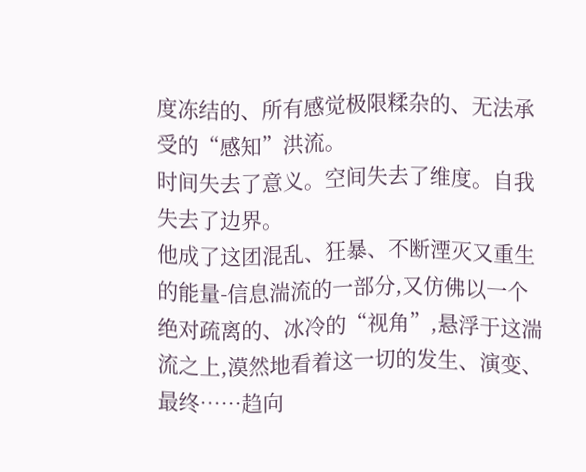度冻结的、所有感觉极限糅杂的、无法承受的“感知”洪流。
时间失去了意义。空间失去了维度。自我失去了边界。
他成了这团混乱、狂暴、不断湮灭又重生的能量-信息湍流的一部分,又仿佛以一个绝对疏离的、冰冷的“视角”,悬浮于这湍流之上,漠然地看着这一切的发生、演变、最终……趋向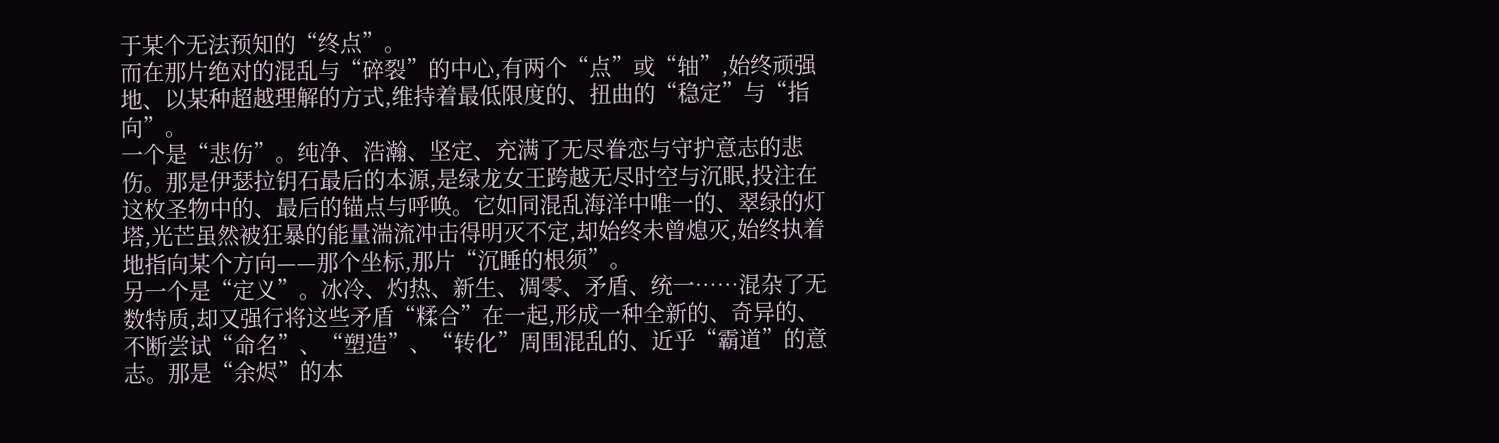于某个无法预知的“终点”。
而在那片绝对的混乱与“碎裂”的中心,有两个“点”或“轴”,始终顽强地、以某种超越理解的方式,维持着最低限度的、扭曲的“稳定”与“指向”。
一个是“悲伤”。纯净、浩瀚、坚定、充满了无尽眷恋与守护意志的悲伤。那是伊瑟拉钥石最后的本源,是绿龙女王跨越无尽时空与沉眠,投注在这枚圣物中的、最后的锚点与呼唤。它如同混乱海洋中唯一的、翠绿的灯塔,光芒虽然被狂暴的能量湍流冲击得明灭不定,却始终未曾熄灭,始终执着地指向某个方向——那个坐标,那片“沉睡的根须”。
另一个是“定义”。冰冷、灼热、新生、凋零、矛盾、统一……混杂了无数特质,却又强行将这些矛盾“糅合”在一起,形成一种全新的、奇异的、不断尝试“命名”、“塑造”、“转化”周围混乱的、近乎“霸道”的意志。那是“余烬”的本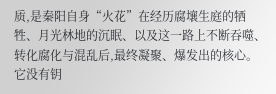质,是秦阳自身“火花”在经历腐壤生庭的牺牲、月光林地的沉眠、以及这一路上不断吞噬、转化腐化与混乱后,最终凝聚、爆发出的核心。它没有钥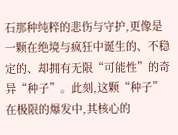石那种纯粹的悲伤与守护,更像是一颗在绝境与疯狂中诞生的、不稳定的、却拥有无限“可能性”的奇异“种子”。此刻,这颗“种子”在极限的爆发中,其核心的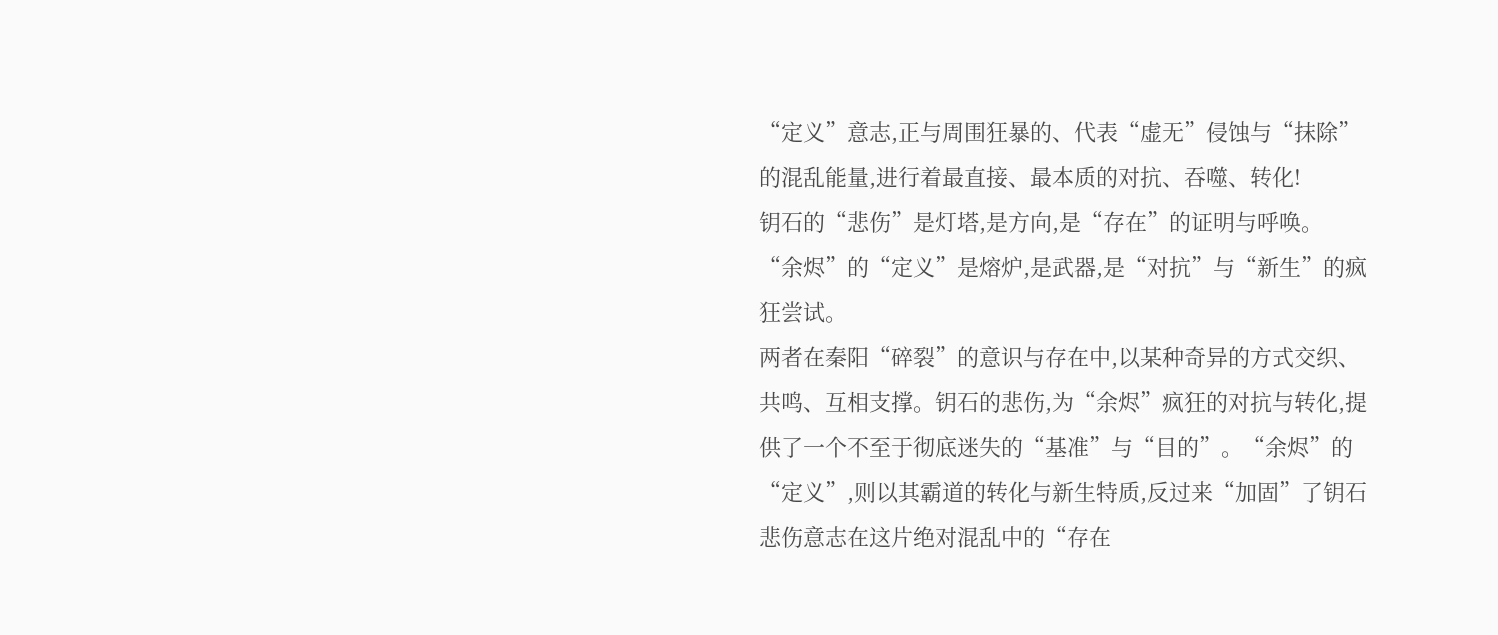“定义”意志,正与周围狂暴的、代表“虚无”侵蚀与“抹除”的混乱能量,进行着最直接、最本质的对抗、吞噬、转化!
钥石的“悲伤”是灯塔,是方向,是“存在”的证明与呼唤。
“余烬”的“定义”是熔炉,是武器,是“对抗”与“新生”的疯狂尝试。
两者在秦阳“碎裂”的意识与存在中,以某种奇异的方式交织、共鸣、互相支撑。钥石的悲伤,为“余烬”疯狂的对抗与转化,提供了一个不至于彻底迷失的“基准”与“目的”。“余烬”的“定义”,则以其霸道的转化与新生特质,反过来“加固”了钥石悲伤意志在这片绝对混乱中的“存在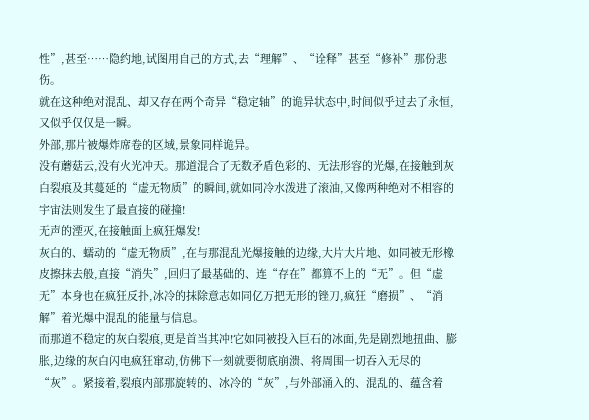性”,甚至……隐约地,试图用自己的方式,去“理解”、“诠释”甚至“修补”那份悲伤。
就在这种绝对混乱、却又存在两个奇异“稳定轴”的诡异状态中,时间似乎过去了永恒,又似乎仅仅是一瞬。
外部,那片被爆炸席卷的区域,景象同样诡异。
没有蘑菇云,没有火光冲天。那道混合了无数矛盾色彩的、无法形容的光爆,在接触到灰白裂痕及其蔓延的“虚无物质”的瞬间,就如同冷水泼进了滚油,又像两种绝对不相容的宇宙法则发生了最直接的碰撞!
无声的湮灭,在接触面上疯狂爆发!
灰白的、蠕动的“虚无物质”,在与那混乱光爆接触的边缘,大片大片地、如同被无形橡皮擦抹去般,直接“消失”,回归了最基础的、连“存在”都算不上的“无”。但“虚无”本身也在疯狂反扑,冰冷的抹除意志如同亿万把无形的锉刀,疯狂“磨损”、“消解”着光爆中混乱的能量与信息。
而那道不稳定的灰白裂痕,更是首当其冲!它如同被投入巨石的冰面,先是剧烈地扭曲、膨胀,边缘的灰白闪电疯狂窜动,仿佛下一刻就要彻底崩溃、将周围一切吞入无尽的“灰”。紧接着,裂痕内部那旋转的、冰冷的“灰”,与外部涌入的、混乱的、蕴含着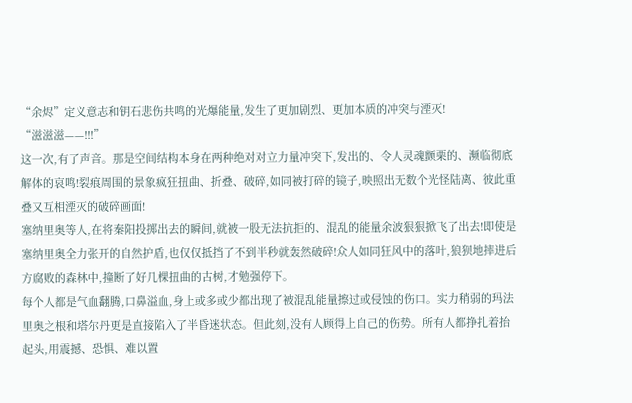“余烬”定义意志和钥石悲伤共鸣的光爆能量,发生了更加剧烈、更加本质的冲突与湮灭!
“滋滋滋——!!!”
这一次,有了声音。那是空间结构本身在两种绝对对立力量冲突下,发出的、令人灵魂颤栗的、濒临彻底解体的哀鸣!裂痕周围的景象疯狂扭曲、折叠、破碎,如同被打碎的镜子,映照出无数个光怪陆离、彼此重叠又互相湮灭的破碎画面!
塞纳里奥等人,在将秦阳投掷出去的瞬间,就被一股无法抗拒的、混乱的能量余波狠狠掀飞了出去!即使是塞纳里奥全力张开的自然护盾,也仅仅抵挡了不到半秒就轰然破碎!众人如同狂风中的落叶,狼狈地摔进后方腐败的森林中,撞断了好几棵扭曲的古树,才勉强停下。
每个人都是气血翻腾,口鼻溢血,身上或多或少都出现了被混乱能量擦过或侵蚀的伤口。实力稍弱的玛法里奥之根和塔尔丹更是直接陷入了半昏迷状态。但此刻,没有人顾得上自己的伤势。所有人都挣扎着抬起头,用震撼、恐惧、难以置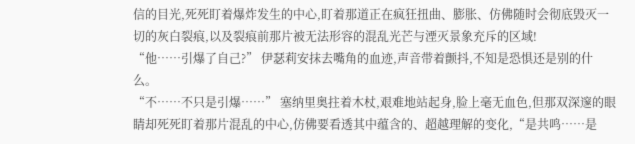信的目光,死死盯着爆炸发生的中心,盯着那道正在疯狂扭曲、膨胀、仿佛随时会彻底毁灭一切的灰白裂痕,以及裂痕前那片被无法形容的混乱光芒与湮灭景象充斥的区域!
“他……引爆了自己?” 伊瑟莉安抹去嘴角的血迹,声音带着颤抖,不知是恐惧还是别的什么。
“不……不只是引爆……” 塞纳里奥拄着木杖,艰难地站起身,脸上毫无血色,但那双深邃的眼睛却死死盯着那片混乱的中心,仿佛要看透其中蕴含的、超越理解的变化,“是共鸣……是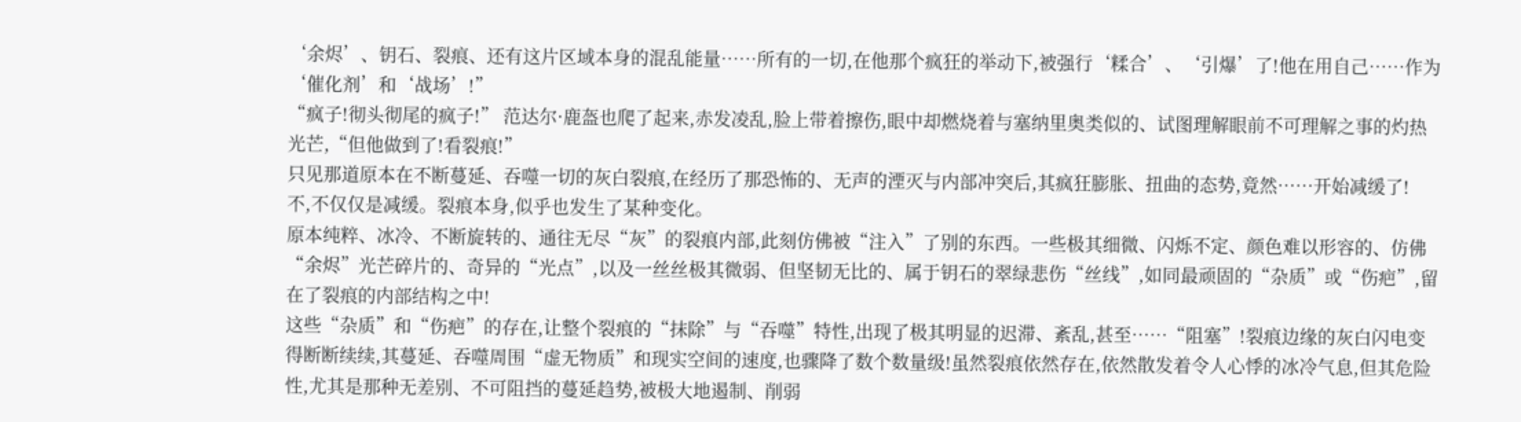‘余烬’、钥石、裂痕、还有这片区域本身的混乱能量……所有的一切,在他那个疯狂的举动下,被强行‘糅合’、‘引爆’了!他在用自己……作为‘催化剂’和‘战场’!”
“疯子!彻头彻尾的疯子!” 范达尔·鹿盔也爬了起来,赤发凌乱,脸上带着擦伤,眼中却燃烧着与塞纳里奥类似的、试图理解眼前不可理解之事的灼热光芒,“但他做到了!看裂痕!”
只见那道原本在不断蔓延、吞噬一切的灰白裂痕,在经历了那恐怖的、无声的湮灭与内部冲突后,其疯狂膨胀、扭曲的态势,竟然……开始减缓了!
不,不仅仅是减缓。裂痕本身,似乎也发生了某种变化。
原本纯粹、冰冷、不断旋转的、通往无尽“灰”的裂痕内部,此刻仿佛被“注入”了别的东西。一些极其细微、闪烁不定、颜色难以形容的、仿佛“余烬”光芒碎片的、奇异的“光点”,以及一丝丝极其微弱、但坚韧无比的、属于钥石的翠绿悲伤“丝线”,如同最顽固的“杂质”或“伤疤”,留在了裂痕的内部结构之中!
这些“杂质”和“伤疤”的存在,让整个裂痕的“抹除”与“吞噬”特性,出现了极其明显的迟滞、紊乱,甚至……“阻塞”!裂痕边缘的灰白闪电变得断断续续,其蔓延、吞噬周围“虚无物质”和现实空间的速度,也骤降了数个数量级!虽然裂痕依然存在,依然散发着令人心悸的冰冷气息,但其危险性,尤其是那种无差别、不可阻挡的蔓延趋势,被极大地遏制、削弱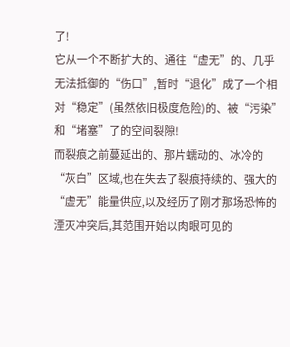了!
它从一个不断扩大的、通往“虚无”的、几乎无法抵御的“伤口”,暂时“退化”成了一个相对“稳定”(虽然依旧极度危险)的、被“污染”和“堵塞”了的空间裂隙!
而裂痕之前蔓延出的、那片蠕动的、冰冷的“灰白”区域,也在失去了裂痕持续的、强大的“虚无”能量供应,以及经历了刚才那场恐怖的湮灭冲突后,其范围开始以肉眼可见的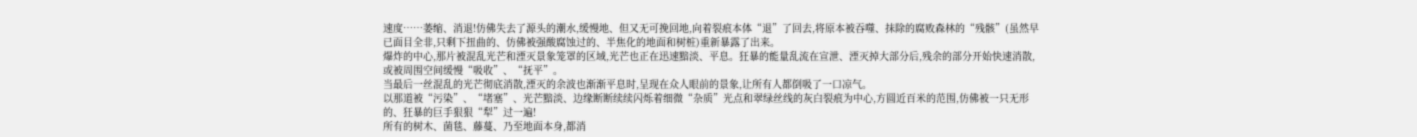速度……萎缩、消退!仿佛失去了源头的潮水,缓慢地、但又无可挽回地,向着裂痕本体“退”了回去,将原本被吞噬、抹除的腐败森林的“残骸”(虽然早已面目全非,只剩下扭曲的、仿佛被强酸腐蚀过的、半焦化的地面和树桩)重新暴露了出来。
爆炸的中心,那片被混乱光芒和湮灭景象笼罩的区域,光芒也正在迅速黯淡、平息。狂暴的能量乱流在宣泄、湮灭掉大部分后,残余的部分开始快速消散,或被周围空间缓慢“吸收”、“抚平”。
当最后一丝混乱的光芒彻底消散,湮灭的余波也渐渐平息时,呈现在众人眼前的景象,让所有人都倒吸了一口凉气。
以那道被“污染”、“堵塞”、光芒黯淡、边缘断断续续闪烁着细微“杂质”光点和翠绿丝线的灰白裂痕为中心,方圆近百米的范围,仿佛被一只无形的、狂暴的巨手狠狠“犁”过一遍!
所有的树木、菌毯、藤蔓、乃至地面本身,都消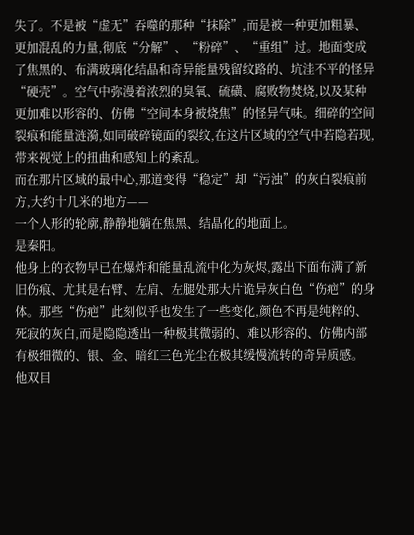失了。不是被“虚无”吞噬的那种“抹除”,而是被一种更加粗暴、更加混乱的力量,彻底“分解”、“粉碎”、“重组”过。地面变成了焦黑的、布满玻璃化结晶和奇异能量残留纹路的、坑洼不平的怪异“硬壳”。空气中弥漫着浓烈的臭氧、硫磺、腐败物焚烧,以及某种更加难以形容的、仿佛“空间本身被烧焦”的怪异气味。细碎的空间裂痕和能量涟漪,如同破碎镜面的裂纹,在这片区域的空气中若隐若现,带来视觉上的扭曲和感知上的紊乱。
而在那片区域的最中心,那道变得“稳定”却“污浊”的灰白裂痕前方,大约十几米的地方——
一个人形的轮廓,静静地躺在焦黑、结晶化的地面上。
是秦阳。
他身上的衣物早已在爆炸和能量乱流中化为灰烬,露出下面布满了新旧伤痕、尤其是右臂、左肩、左腿处那大片诡异灰白色“伤疤”的身体。那些“伤疤”此刻似乎也发生了一些变化,颜色不再是纯粹的、死寂的灰白,而是隐隐透出一种极其微弱的、难以形容的、仿佛内部有极细微的、银、金、暗红三色光尘在极其缓慢流转的奇异质感。
他双目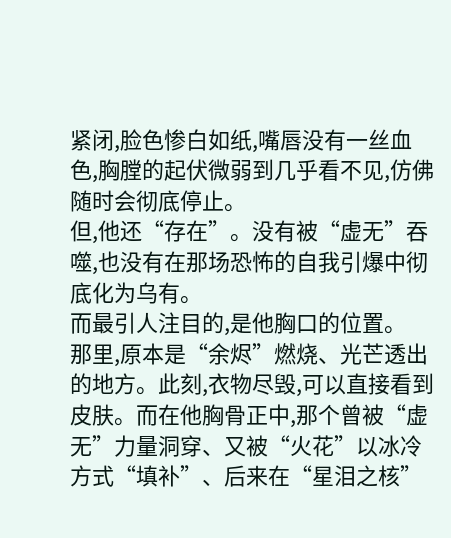紧闭,脸色惨白如纸,嘴唇没有一丝血色,胸膛的起伏微弱到几乎看不见,仿佛随时会彻底停止。
但,他还“存在”。没有被“虚无”吞噬,也没有在那场恐怖的自我引爆中彻底化为乌有。
而最引人注目的,是他胸口的位置。
那里,原本是“余烬”燃烧、光芒透出的地方。此刻,衣物尽毁,可以直接看到皮肤。而在他胸骨正中,那个曾被“虚无”力量洞穿、又被“火花”以冰冷方式“填补”、后来在“星泪之核”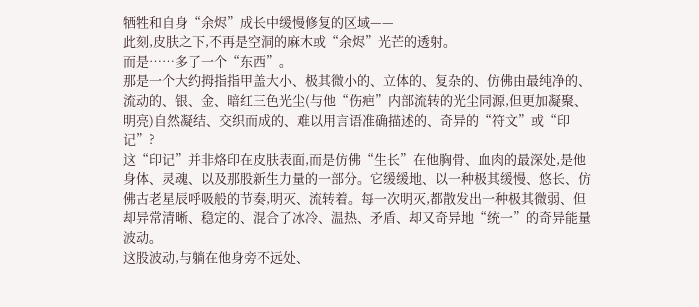牺牲和自身“余烬”成长中缓慢修复的区域——
此刻,皮肤之下,不再是空洞的麻木或“余烬”光芒的透射。
而是……多了一个“东西”。
那是一个大约拇指指甲盖大小、极其微小的、立体的、复杂的、仿佛由最纯净的、流动的、银、金、暗红三色光尘(与他“伤疤”内部流转的光尘同源,但更加凝聚、明亮)自然凝结、交织而成的、难以用言语准确描述的、奇异的“符文”或“印记”?
这“印记”并非烙印在皮肤表面,而是仿佛“生长”在他胸骨、血肉的最深处,是他身体、灵魂、以及那股新生力量的一部分。它缓缓地、以一种极其缓慢、悠长、仿佛古老星辰呼吸般的节奏,明灭、流转着。每一次明灭,都散发出一种极其微弱、但却异常清晰、稳定的、混合了冰冷、温热、矛盾、却又奇异地“统一”的奇异能量波动。
这股波动,与躺在他身旁不远处、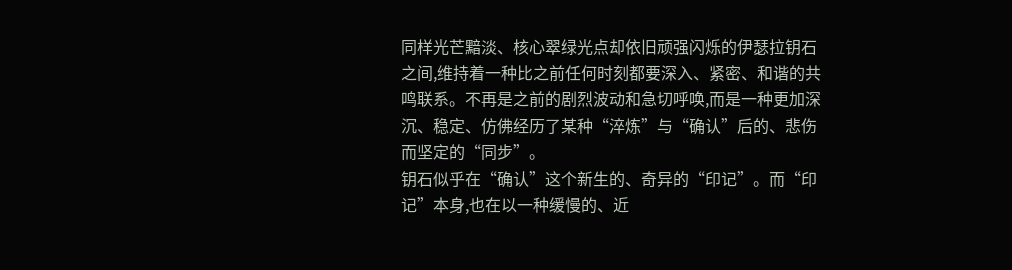同样光芒黯淡、核心翠绿光点却依旧顽强闪烁的伊瑟拉钥石之间,维持着一种比之前任何时刻都要深入、紧密、和谐的共鸣联系。不再是之前的剧烈波动和急切呼唤,而是一种更加深沉、稳定、仿佛经历了某种“淬炼”与“确认”后的、悲伤而坚定的“同步”。
钥石似乎在“确认”这个新生的、奇异的“印记”。而“印记”本身,也在以一种缓慢的、近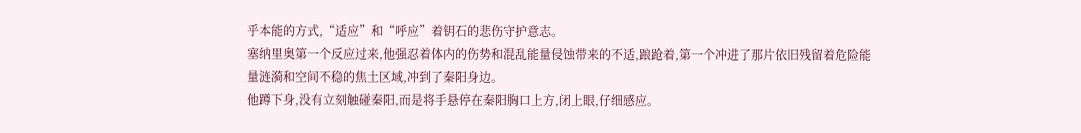乎本能的方式,“适应”和“呼应”着钥石的悲伤守护意志。
塞纳里奥第一个反应过来,他强忍着体内的伤势和混乱能量侵蚀带来的不适,踉跄着,第一个冲进了那片依旧残留着危险能量涟漪和空间不稳的焦土区域,冲到了秦阳身边。
他蹲下身,没有立刻触碰秦阳,而是将手悬停在秦阳胸口上方,闭上眼,仔细感应。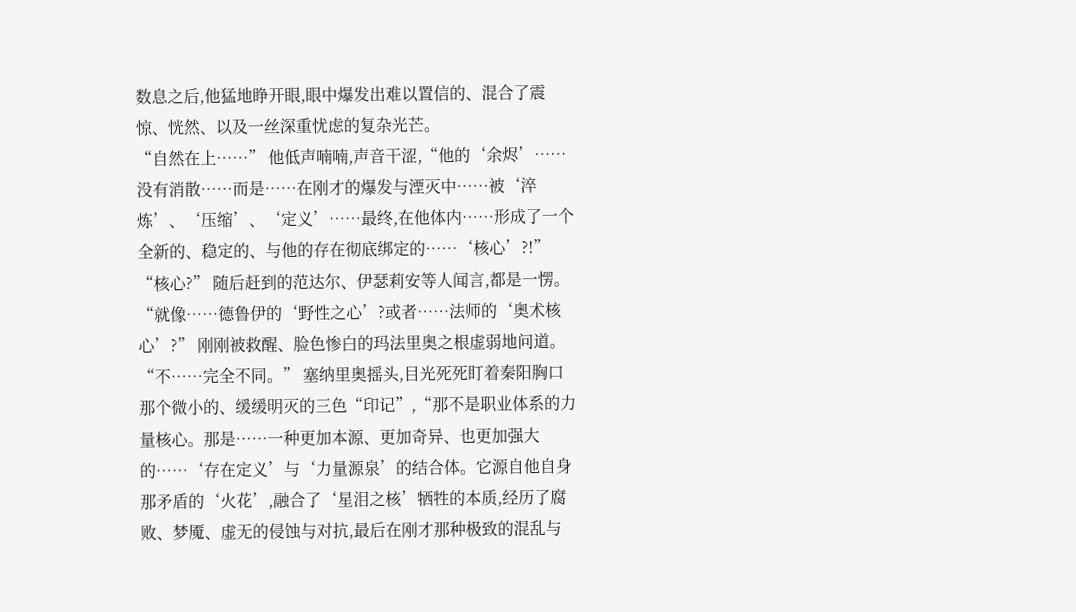数息之后,他猛地睁开眼,眼中爆发出难以置信的、混合了震惊、恍然、以及一丝深重忧虑的复杂光芒。
“自然在上……” 他低声喃喃,声音干涩,“他的‘余烬’……没有消散……而是……在刚才的爆发与湮灭中……被‘淬炼’、‘压缩’、‘定义’……最终,在他体内……形成了一个全新的、稳定的、与他的存在彻底绑定的……‘核心’?!”
“核心?” 随后赶到的范达尔、伊瑟莉安等人闻言,都是一愣。
“就像……德鲁伊的‘野性之心’?或者……法师的‘奥术核心’?” 刚刚被救醒、脸色惨白的玛法里奥之根虚弱地问道。
“不……完全不同。” 塞纳里奥摇头,目光死死盯着秦阳胸口那个微小的、缓缓明灭的三色“印记”,“那不是职业体系的力量核心。那是……一种更加本源、更加奇异、也更加强大的……‘存在定义’与‘力量源泉’的结合体。它源自他自身那矛盾的‘火花’,融合了‘星泪之核’牺牲的本质,经历了腐败、梦魇、虚无的侵蚀与对抗,最后在刚才那种极致的混乱与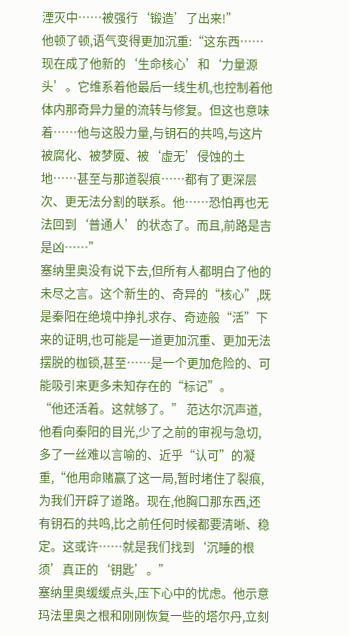湮灭中……被强行‘锻造’了出来!”
他顿了顿,语气变得更加沉重:“这东西……现在成了他新的‘生命核心’和‘力量源头’。它维系着他最后一线生机,也控制着他体内那奇异力量的流转与修复。但这也意味着……他与这股力量,与钥石的共鸣,与这片被腐化、被梦魇、被‘虚无’侵蚀的土地……甚至与那道裂痕……都有了更深层次、更无法分割的联系。他……恐怕再也无法回到‘普通人’的状态了。而且,前路是吉是凶……”
塞纳里奥没有说下去,但所有人都明白了他的未尽之言。这个新生的、奇异的“核心”,既是秦阳在绝境中挣扎求存、奇迹般“活”下来的证明,也可能是一道更加沉重、更加无法摆脱的枷锁,甚至……是一个更加危险的、可能吸引来更多未知存在的“标记”。
“他还活着。这就够了。” 范达尔沉声道,他看向秦阳的目光,少了之前的审视与急切,多了一丝难以言喻的、近乎“认可”的凝重,“他用命赌赢了这一局,暂时堵住了裂痕,为我们开辟了道路。现在,他胸口那东西,还有钥石的共鸣,比之前任何时候都要清晰、稳定。这或许……就是我们找到‘沉睡的根须’真正的‘钥匙’。”
塞纳里奥缓缓点头,压下心中的忧虑。他示意玛法里奥之根和刚刚恢复一些的塔尔丹,立刻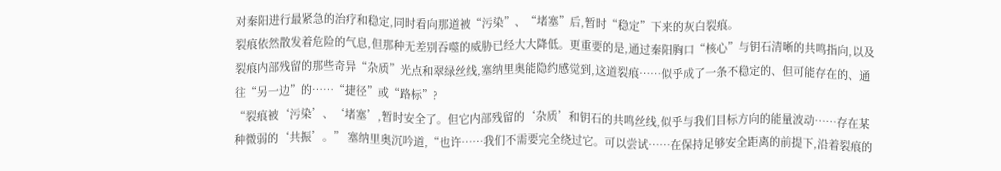对秦阳进行最紧急的治疗和稳定,同时看向那道被“污染”、“堵塞”后,暂时“稳定”下来的灰白裂痕。
裂痕依然散发着危险的气息,但那种无差别吞噬的威胁已经大大降低。更重要的是,通过秦阳胸口“核心”与钥石清晰的共鸣指向,以及裂痕内部残留的那些奇异“杂质”光点和翠绿丝线,塞纳里奥能隐约感觉到,这道裂痕……似乎成了一条不稳定的、但可能存在的、通往“另一边”的……“捷径”或“路标”?
“裂痕被‘污染’、‘堵塞’,暂时安全了。但它内部残留的‘杂质’和钥石的共鸣丝线,似乎与我们目标方向的能量波动……存在某种微弱的‘共振’。” 塞纳里奥沉吟道,“也许……我们不需要完全绕过它。可以尝试……在保持足够安全距离的前提下,沿着裂痕的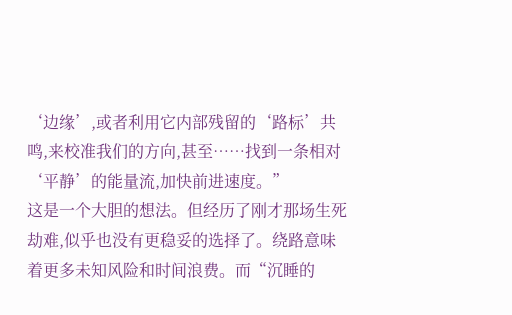‘边缘’,或者利用它内部残留的‘路标’共鸣,来校准我们的方向,甚至……找到一条相对‘平静’的能量流,加快前进速度。”
这是一个大胆的想法。但经历了刚才那场生死劫难,似乎也没有更稳妥的选择了。绕路意味着更多未知风险和时间浪费。而“沉睡的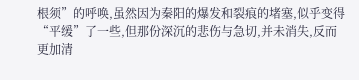根须”的呼唤,虽然因为秦阳的爆发和裂痕的堵塞,似乎变得“平缓”了一些,但那份深沉的悲伤与急切,并未消失,反而更加清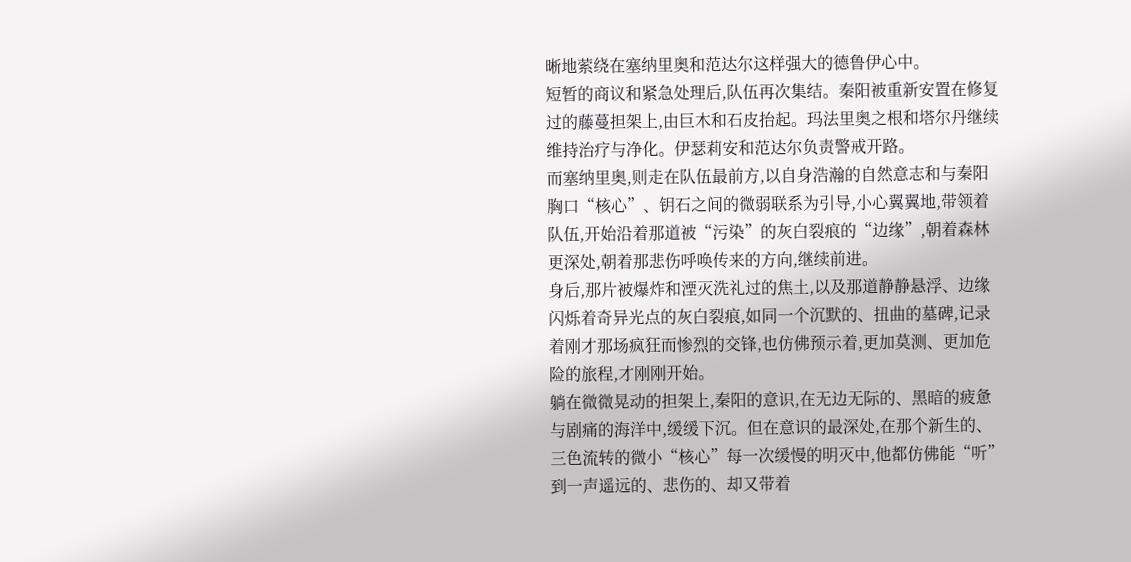晰地萦绕在塞纳里奥和范达尔这样强大的德鲁伊心中。
短暂的商议和紧急处理后,队伍再次集结。秦阳被重新安置在修复过的藤蔓担架上,由巨木和石皮抬起。玛法里奥之根和塔尔丹继续维持治疗与净化。伊瑟莉安和范达尔负责警戒开路。
而塞纳里奥,则走在队伍最前方,以自身浩瀚的自然意志和与秦阳胸口“核心”、钥石之间的微弱联系为引导,小心翼翼地,带领着队伍,开始沿着那道被“污染”的灰白裂痕的“边缘”,朝着森林更深处,朝着那悲伤呼唤传来的方向,继续前进。
身后,那片被爆炸和湮灭洗礼过的焦土,以及那道静静悬浮、边缘闪烁着奇异光点的灰白裂痕,如同一个沉默的、扭曲的墓碑,记录着刚才那场疯狂而惨烈的交锋,也仿佛预示着,更加莫测、更加危险的旅程,才刚刚开始。
躺在微微晃动的担架上,秦阳的意识,在无边无际的、黑暗的疲惫与剧痛的海洋中,缓缓下沉。但在意识的最深处,在那个新生的、三色流转的微小“核心”每一次缓慢的明灭中,他都仿佛能“听”到一声遥远的、悲伤的、却又带着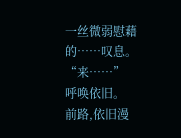一丝微弱慰藉的……叹息。
“来……”
呼唤依旧。
前路,依旧漫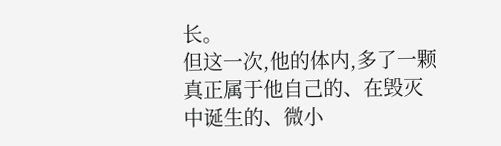长。
但这一次,他的体内,多了一颗真正属于他自己的、在毁灭中诞生的、微小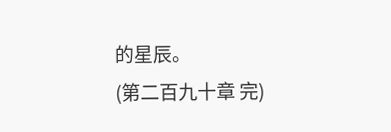的星辰。
(第二百九十章 完)